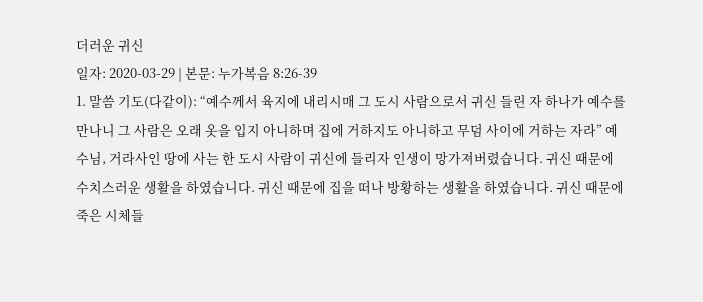더러운 귀신
일자: 2020-03-29 | 본문: 누가복음 8:26-39
1. 말씀 기도(다같이): “예수께서 육지에 내리시매 그 도시 사람으로서 귀신 들린 자 하나가 예수를 만나니 그 사람은 오래 옷을 입지 아니하며 집에 거하지도 아니하고 무덤 사이에 거하는 자라” 예수님, 거라사인 땅에 사는 한 도시 사람이 귀신에 들리자 인생이 망가져버렸습니다. 귀신 때문에 수치스러운 생활을 하였습니다. 귀신 때문에 집을 떠나 방황하는 생활을 하였습니다. 귀신 때문에 죽은 시체들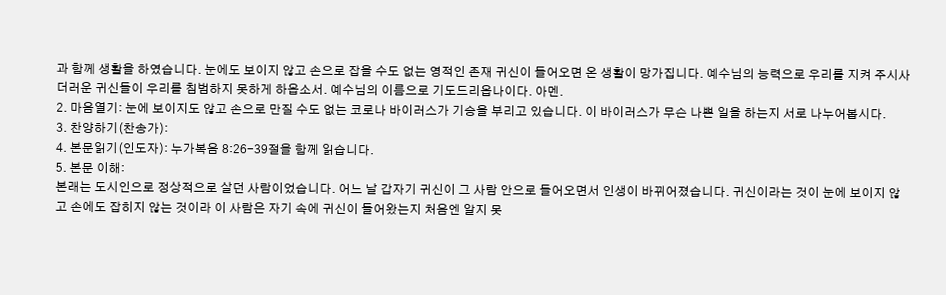과 함께 생활을 하였습니다. 눈에도 보이지 않고 손으로 잡을 수도 없는 영적인 존재 귀신이 들어오면 온 생활이 망가집니다. 예수님의 능력으로 우리를 지켜 주시사 더러운 귀신들이 우리를 침범하지 못하게 하옵소서. 예수님의 이름으로 기도드리옵나이다. 아멘.
2. 마음열기: 눈에 보이지도 않고 손으로 만질 수도 없는 코로나 바이러스가 기승을 부리고 있습니다. 이 바이러스가 무슨 나쁜 일을 하는지 서로 나누어봅시다.
3. 찬양하기(찬송가):
4. 본문읽기(인도자): 누가복음 8:26-39절을 함께 읽습니다.
5. 본문 이해:
본래는 도시인으로 정상적으로 살던 사람이었습니다. 어느 날 갑자기 귀신이 그 사람 안으로 들어오면서 인생이 바뀌어졌습니다. 귀신이라는 것이 눈에 보이지 않고 손에도 잡히지 않는 것이라 이 사람은 자기 속에 귀신이 들어왔는지 처음엔 알지 못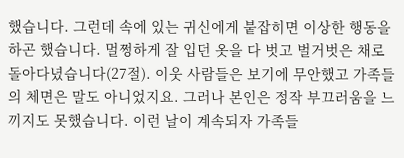했습니다. 그런데 속에 있는 귀신에게 붙잡히면 이상한 행동을 하곤 했습니다. 멀쩡하게 잘 입던 옷을 다 벗고 벌거벗은 채로 돌아다녔습니다(27절). 이웃 사람들은 보기에 무안했고 가족들의 체면은 말도 아니었지요. 그러나 본인은 정작 부끄러움을 느끼지도 못했습니다. 이런 날이 계속되자 가족들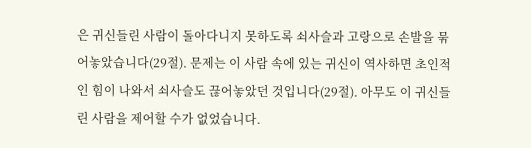은 귀신들린 사람이 돌아다니지 못하도록 쇠사슬과 고랑으로 손발을 묶어놓았습니다(29절). 문제는 이 사람 속에 있는 귀신이 역사하면 초인적인 힘이 나와서 쇠사슬도 끊어놓았던 것입니다(29절). 아무도 이 귀신들린 사람을 제어할 수가 없었습니다.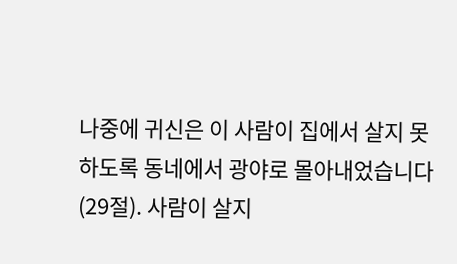나중에 귀신은 이 사람이 집에서 살지 못하도록 동네에서 광야로 몰아내었습니다(29절). 사람이 살지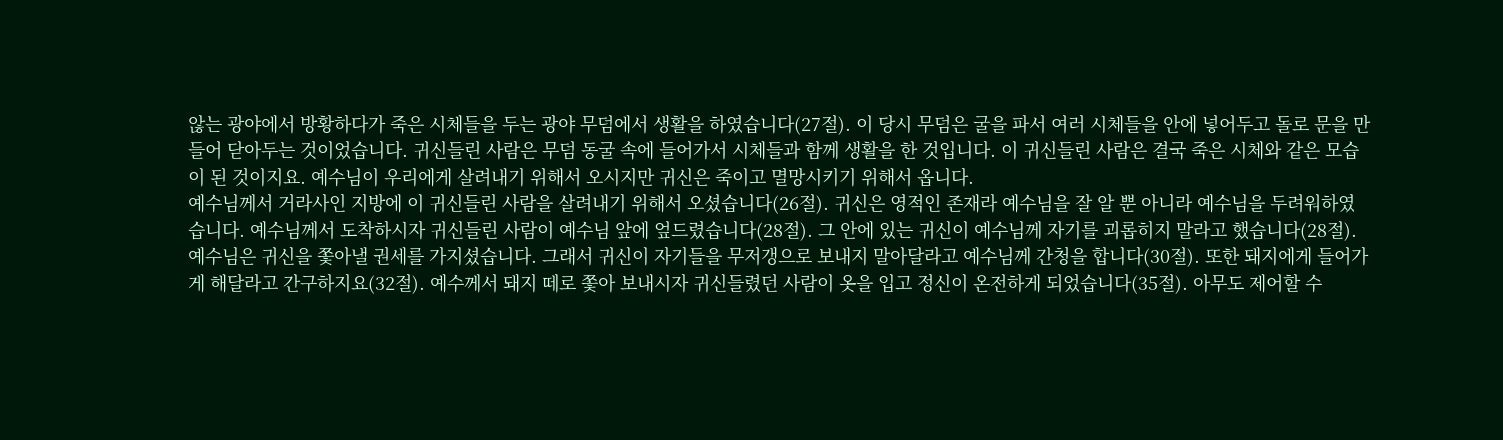않는 광야에서 방황하다가 죽은 시체들을 두는 광야 무덤에서 생활을 하였습니다(27절). 이 당시 무덤은 굴을 파서 여러 시체들을 안에 넣어두고 돌로 문을 만들어 닫아두는 것이었습니다. 귀신들린 사람은 무덤 동굴 속에 들어가서 시체들과 함께 생활을 한 것입니다. 이 귀신들린 사람은 결국 죽은 시체와 같은 모습이 된 것이지요. 예수님이 우리에게 살려내기 위해서 오시지만 귀신은 죽이고 멸망시키기 위해서 옵니다.
예수님께서 거라사인 지방에 이 귀신들린 사람을 살려내기 위해서 오셨습니다(26절). 귀신은 영적인 존재라 예수님을 잘 알 뿐 아니라 예수님을 두려워하였습니다. 예수님께서 도착하시자 귀신들린 사람이 예수님 앞에 엎드렸습니다(28절). 그 안에 있는 귀신이 예수님께 자기를 괴롭히지 말라고 했습니다(28절). 예수님은 귀신을 쫓아낼 권세를 가지셨습니다. 그래서 귀신이 자기들을 무저갱으로 보내지 말아달라고 예수님께 간청을 합니다(30절). 또한 돼지에게 들어가게 해달라고 간구하지요(32절). 예수께서 돼지 떼로 쫓아 보내시자 귀신들렸던 사람이 옷을 입고 정신이 온전하게 되었습니다(35절). 아무도 제어할 수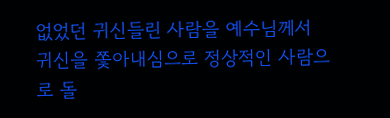없었던 귀신들린 사람을 예수님께서 귀신을 쫓아내심으로 정상적인 사람으로 돌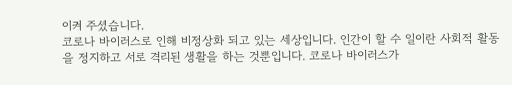이켜 주셨습니다.
코로나 바이러스로 인해 비정상화 되고 있는 세상입니다. 인간이 할 수 일이란 사회적 활동을 정지하고 서로 격리된 생활을 하는 것뿐입니다. 코로나 바이러스가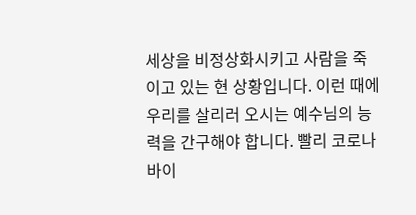세상을 비정상화시키고 사람을 죽이고 있는 현 상황입니다. 이런 때에 우리를 살리러 오시는 예수님의 능력을 간구해야 합니다. 빨리 코로나 바이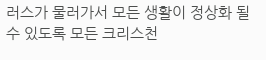러스가 물러가서 모든 생활이 정상화 될 수 있도록 모든 크리스천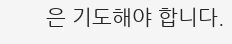은 기도해야 합니다.